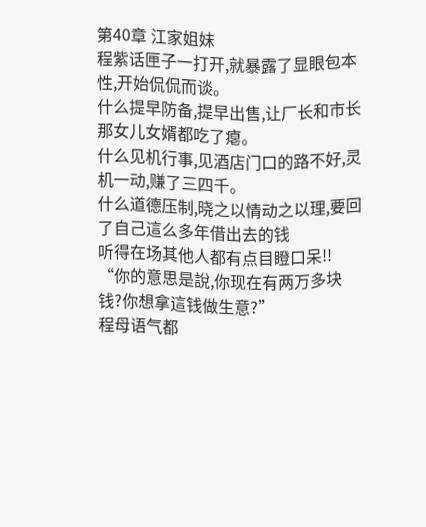第40章 江家姐妹
程紫话匣子一打开,就暴露了显眼包本性,开始侃侃而谈。
什么提早防备,提早出售,让厂长和市长那女儿女婿都吃了瘪。
什么见机行事,见酒店门口的路不好,灵机一动,赚了三四千。
什么道德压制,晓之以情动之以理,要回了自己這么多年借出去的钱
听得在场其他人都有点目瞪口呆!!
“你的意思是說,你现在有两万多块钱?你想拿這钱做生意?”
程母语气都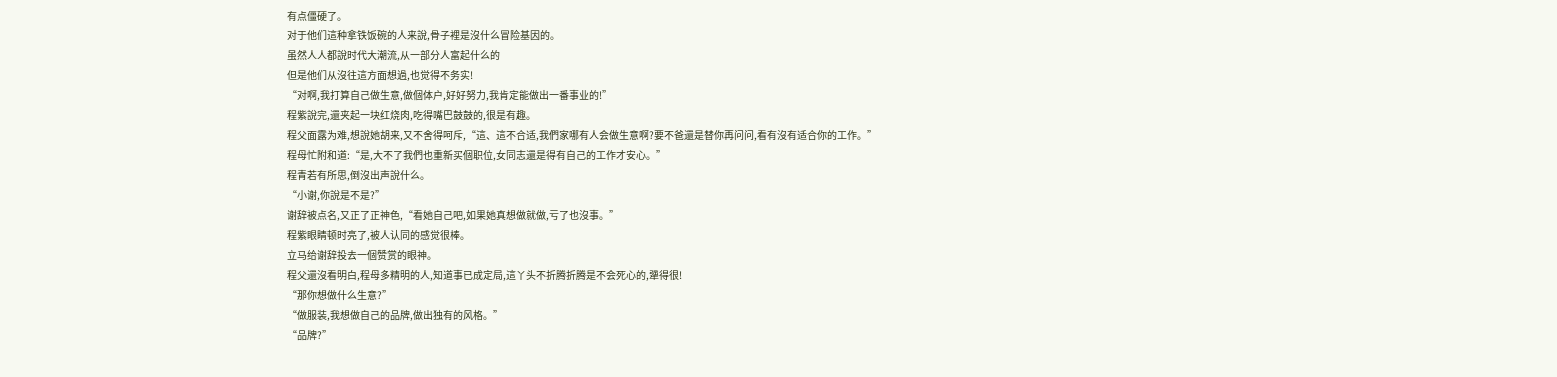有点僵硬了。
对于他们這种拿铁饭碗的人来說,骨子裡是沒什么冒险基因的。
虽然人人都說时代大潮流,从一部分人富起什么的
但是他们从沒往這方面想過,也觉得不务实!
“对啊,我打算自己做生意,做個体户,好好努力,我肯定能做出一番事业的!”
程紫說完,還夹起一块红烧肉,吃得嘴巴鼓鼓的,很是有趣。
程父面露为难,想說她胡来,又不舍得呵斥,“這、這不合适,我們家哪有人会做生意啊?要不爸還是替你再问问,看有沒有适合你的工作。”
程母忙附和道:“是,大不了我們也重新买個职位,女同志還是得有自己的工作才安心。”
程青若有所思,倒沒出声說什么。
“小谢,你說是不是?”
谢辞被点名,又正了正神色,“看她自己吧,如果她真想做就做,亏了也沒事。”
程紫眼睛顿时亮了,被人认同的感觉很棒。
立马给谢辞投去一個赞赏的眼神。
程父還沒看明白,程母多精明的人,知道事已成定局,這丫头不折腾折腾是不会死心的,犟得很!
“那你想做什么生意?”
“做服装,我想做自己的品牌,做出独有的风格。”
“品牌?”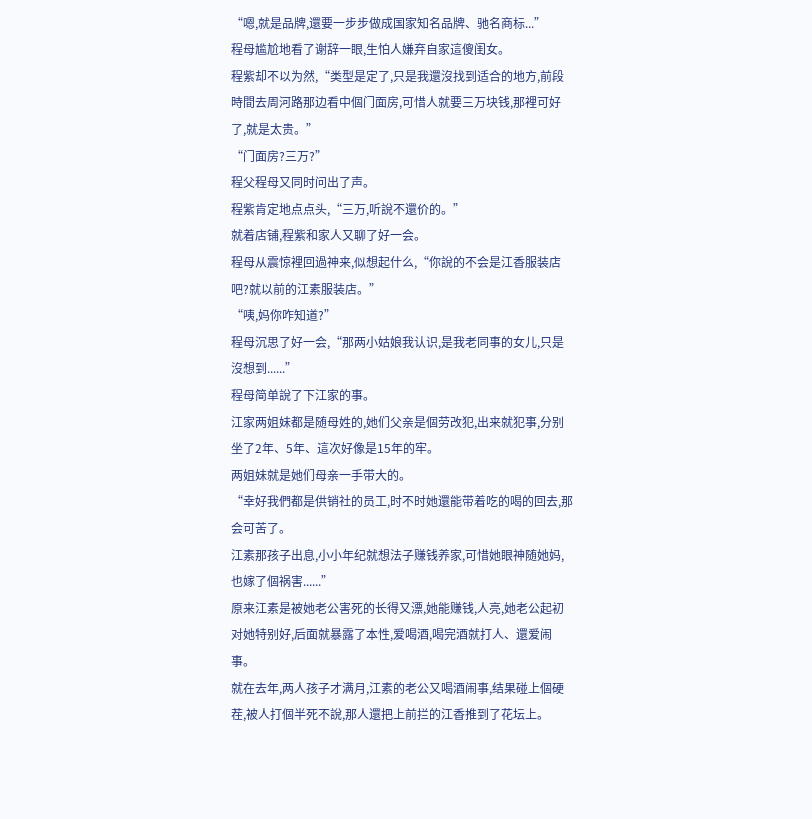“嗯,就是品牌,還要一步步做成国家知名品牌、驰名商标...”
程母尴尬地看了谢辞一眼,生怕人嫌弃自家這傻闺女。
程紫却不以为然,“类型是定了,只是我還沒找到适合的地方,前段時間去周河路那边看中個门面房,可惜人就要三万块钱,那裡可好了,就是太贵。”
“门面房?三万?”
程父程母又同时问出了声。
程紫肯定地点点头,“三万,听說不還价的。”
就着店铺,程紫和家人又聊了好一会。
程母从震惊裡回過神来,似想起什么,“你說的不会是江香服装店吧?就以前的江素服装店。”
“咦,妈你咋知道?”
程母沉思了好一会,“那两小姑娘我认识,是我老同事的女儿,只是沒想到......”
程母简单說了下江家的事。
江家两姐妹都是随母姓的,她们父亲是個劳改犯,出来就犯事,分别坐了2年、5年、這次好像是15年的牢。
两姐妹就是她们母亲一手带大的。
“幸好我們都是供销社的员工,时不时她還能带着吃的喝的回去,那会可苦了。
江素那孩子出息,小小年纪就想法子赚钱养家,可惜她眼神随她妈,也嫁了個祸害......”
原来江素是被她老公害死的长得又漂,她能赚钱,人亮,她老公起初对她特别好,后面就暴露了本性,爱喝酒,喝完酒就打人、還爱闹事。
就在去年,两人孩子才满月,江素的老公又喝酒闹事,结果碰上個硬茬,被人打個半死不說,那人還把上前拦的江香推到了花坛上。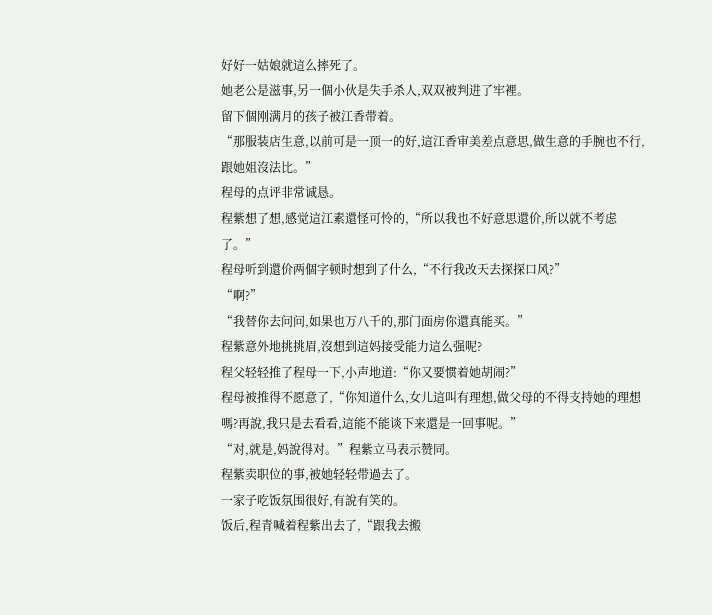好好一姑娘就這么摔死了。
她老公是滋事,另一個小伙是失手杀人,双双被判进了牢裡。
留下個刚满月的孩子被江香带着。
“那服装店生意,以前可是一顶一的好,這江香审美差点意思,做生意的手腕也不行,跟她姐沒法比。”
程母的点评非常诚恳。
程紫想了想,感觉這江素還怪可怜的,“所以我也不好意思還价,所以就不考虑了。”
程母听到還价两個字顿时想到了什么,“不行我改天去探探口风?”
“啊?”
“我替你去问问,如果也万八千的,那门面房你還真能买。”
程紫意外地挑挑眉,沒想到這妈接受能力這么强呢?
程父轻轻推了程母一下,小声地道:“你又要惯着她胡闹?”
程母被推得不愿意了,“你知道什么,女儿這叫有理想,做父母的不得支持她的理想嗎?再說,我只是去看看,這能不能谈下来還是一回事呢。”
“对,就是,妈說得对。”程紫立马表示赞同。
程紫卖职位的事,被她轻轻带過去了。
一家子吃饭氛围很好,有說有笑的。
饭后,程青喊着程紫出去了,“跟我去搬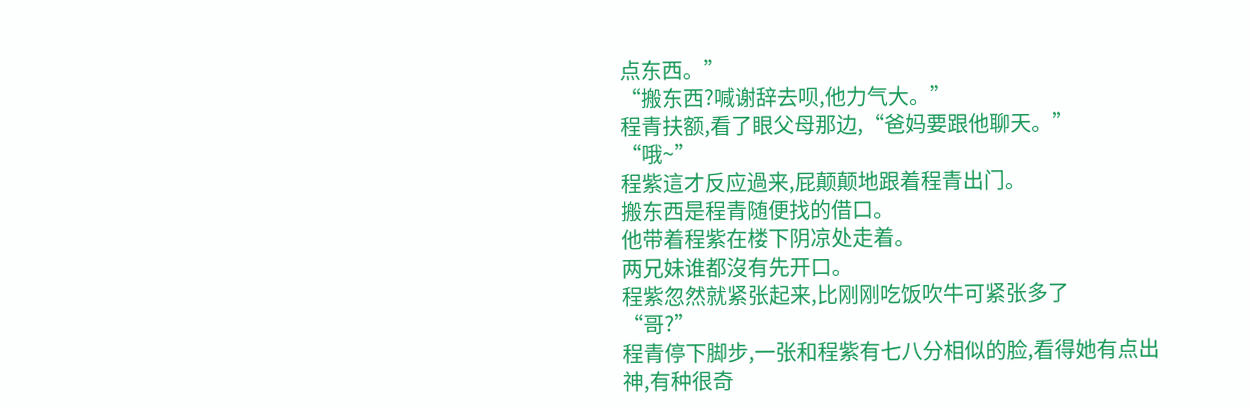点东西。”
“搬东西?喊谢辞去呗,他力气大。”
程青扶额,看了眼父母那边,“爸妈要跟他聊天。”
“哦~”
程紫這才反应過来,屁颠颠地跟着程青出门。
搬东西是程青随便找的借口。
他带着程紫在楼下阴凉处走着。
两兄妹谁都沒有先开口。
程紫忽然就紧张起来,比刚刚吃饭吹牛可紧张多了
“哥?”
程青停下脚步,一张和程紫有七八分相似的脸,看得她有点出神,有种很奇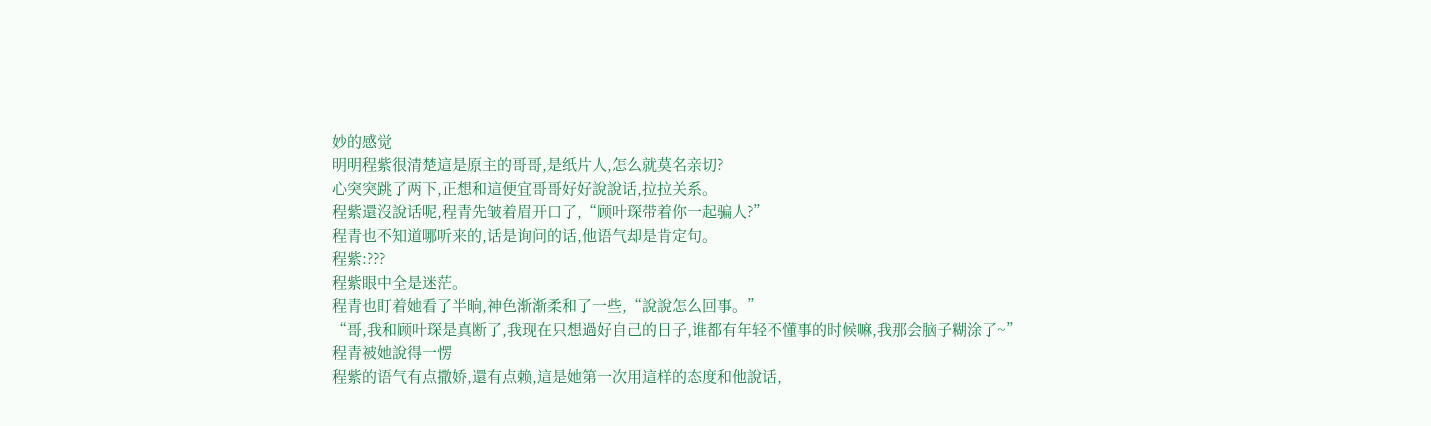妙的感觉
明明程紫很清楚這是原主的哥哥,是纸片人,怎么就莫名亲切?
心突突跳了两下,正想和這便宜哥哥好好說說话,拉拉关系。
程紫還沒說话呢,程青先皱着眉开口了,“顾叶琛带着你一起骗人?”
程青也不知道哪听来的,话是询问的话,他语气却是肯定句。
程紫:???
程紫眼中全是迷茫。
程青也盯着她看了半晌,神色渐渐柔和了一些,“說說怎么回事。”
“哥,我和顾叶琛是真断了,我现在只想過好自己的日子,谁都有年轻不懂事的时候嘛,我那会脑子糊涂了~”
程青被她說得一愣
程紫的语气有点撒娇,還有点赖,這是她第一次用這样的态度和他說话,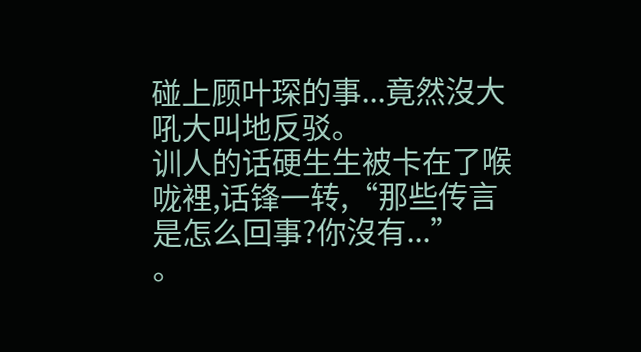碰上顾叶琛的事...竟然沒大吼大叫地反驳。
训人的话硬生生被卡在了喉咙裡,话锋一转,“那些传言是怎么回事?你沒有...”
。